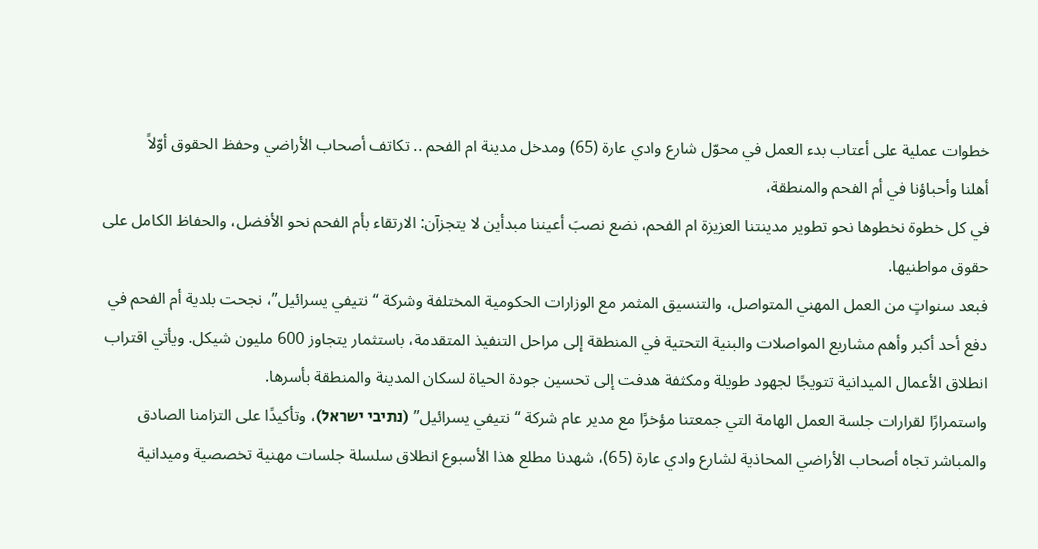خطوات عملية على أعتاب بدء العمل في محوّل شارع وادي عارة (65) ومدخل مدينة ام الفحم .. تكاتف أصحاب الأراضي وحفظ الحقوق أوّلاً
أهلنا وأحباؤنا في أم الفحم والمنطقة،
في كل خطوة نخطوها نحو تطوير مدينتنا العزيزة ام الفحم، نضع نصبَ أعيننا مبدأين لا يتجزآن: الارتقاء بأم الفحم نحو الأفضل، والحفاظ الكامل على حقوق مواطنيها.
فبعد سنواتٍ من العمل المهني المتواصل، والتنسيق المثمر مع الوزارات الحكومية المختلفة وشركة “نتيفي يسرائيل”، نجحت بلدية أم الفحم في دفع أحد أكبر وأهم مشاريع المواصلات والبنية التحتية في المنطقة إلى مراحل التنفيذ المتقدمة، باستثمار يتجاوز 600 مليون شيكل. ويأتي اقتراب انطلاق الأعمال الميدانية تتويجًا لجهود طويلة ومكثفة هدفت إلى تحسين جودة الحياة لسكان المدينة والمنطقة بأسرها.
واستمرارًا لقرارات جلسة العمل الهامة التي جمعتنا مؤخرًا مع مدير عام شركة “نتيفي يسرائيل” (נתיבי ישראל)، وتأكيدًا على التزامنا الصادق والمباشر تجاه أصحاب الأراضي المحاذية لشارع وادي عارة (65)، شهدنا مطلع هذا الأسبوع انطلاق سلسلة جلسات مهنية تخصصية وميدانية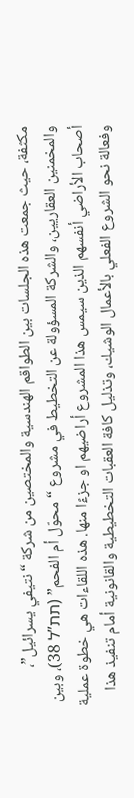مكثفة، حيث جمعت هذه الجلسات بين الطواقم الهندسية والمختصين من شركة “نتيفي يسرائيل”، والمخمنين العقاريين، والشركة المسؤولة عن التخطيط في مشروع “محوّل أم الفحم” (תת”ל 38)، وبين أصحاب الأراضي أنفسهم الذين سيمس هذا المشروع أراضيهم او جزءًا منها. هذه اللقاءات هي خطوة عملية وفعالة نحو الشروع الفعلي بالأعمال الوشيك، وتذليل كافة العقبات التخطيطية والقانونية أمام تنفيذ هذا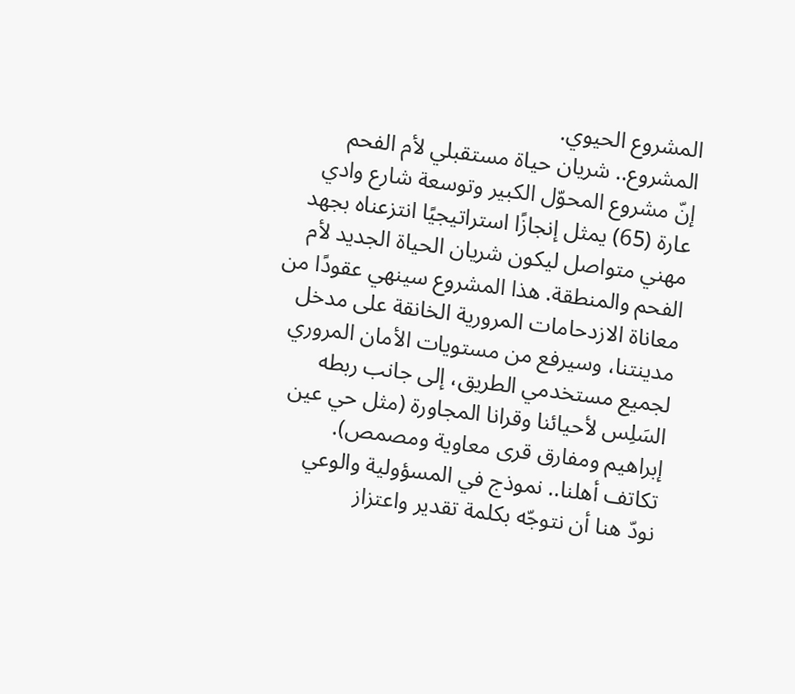المشروع الحيوي.
المشروع.. شريان حياة مستقبلي لأم الفحم
إنّ مشروع المحوّل الكبير وتوسعة شارع وادي عارة (65) يمثل إنجازًا استراتيجيًا انتزعناه بجهد مهني متواصل ليكون شريان الحياة الجديد لأم الفحم والمنطقة. هذا المشروع سينهي عقودًا من معاناة الازدحامات المرورية الخانقة على مدخل مدينتنا، وسيرفع من مستويات الأمان المروري لجميع مستخدمي الطريق، إلى جانب ربطه السَلِس لأحيائنا وقرانا المجاورة (مثل حي عين إبراهيم ومفارق قرى معاوية ومصمص).
تكاتف أهلنا.. نموذج في المسؤولية والوعي
نودّ هنا أن نتوجّه بكلمة تقدير واعتزاز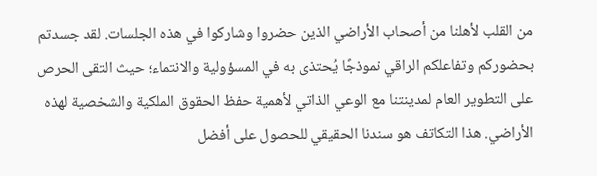من القلب لأهلنا من أصحاب الأراضي الذين حضروا وشاركوا في هذه الجلسات. لقد جسدتم بحضوركم وتفاعلكم الراقي نموذجًا يُحتذى به في المسؤولية والانتماء؛ حيث التقى الحرص على التطوير العام لمدينتنا مع الوعي الذاتي لأهمية حفظ الحقوق الملكية والشخصية لهذه الأراضي. هذا التكاتف هو سندنا الحقيقي للحصول على أفضل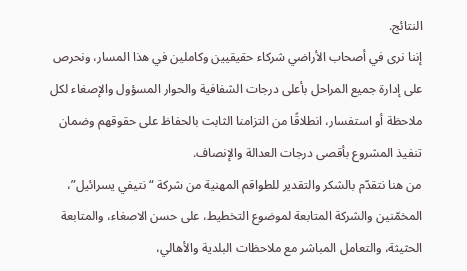النتائج.
إننا نرى في أصحاب الأراضي شركاء حقيقيين وكاملين في هذا المسار، ونحرص على إدارة جميع المراحل بأعلى درجات الشفافية والحوار المسؤول والإصغاء لكل ملاحظة أو استفسار، انطلاقًا من التزامنا الثابت بالحفاظ على حقوقهم وضمان تنفيذ المشروع بأقصى درجات العدالة والإنصاف.
من هنا نتقدّم بالشكر والتقدير للطواقم المهنية من شركة “نتيفي يسرائيل”، المخمّنين والشركة المتابعة لموضوع التخطيط، على حسن الاصغاء، والمتابعة الحثيثة، والتعامل المباشر مع ملاحظات البلدية والأهالي،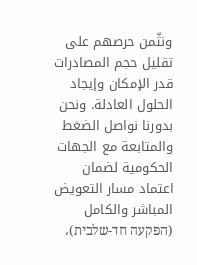ونثّمن حرصهم على تقليل حجم المصادرات قدر الإمكان وإيجاد الحلول العادلة. ونحن بدورنا نواصل الضغط والمتابعة مع الجهات الحكومية لضمان اعتماد مسار التعويض المباشر والكامل (הפקעה חד-שלבית)،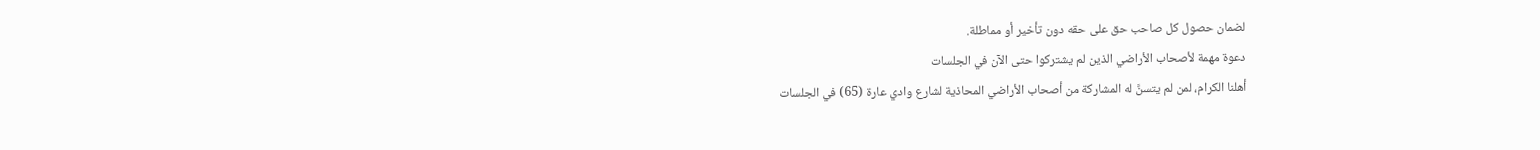لضمان حصول كل صاحب حق على حقه دون تأخير أو مماطلة.
دعوة مهمة لأصحاب الأراضي الذين لم يشتركوا حتى الآن في الجلسات
أهلنا الكرام، لمن لم يتسنَّ له المشاركة من أصحاب الأراضي المحاذية لشارع وادي عارة (65) في الجلسات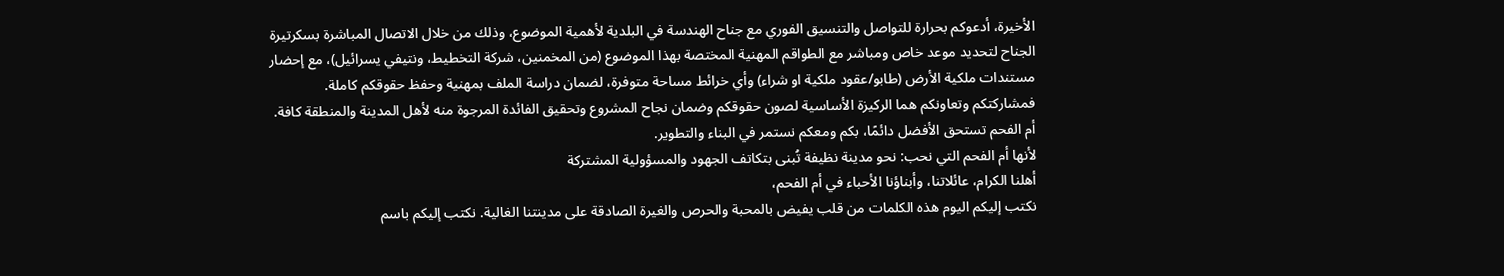الأخيرة، أدعوكم بحرارة للتواصل والتنسيق الفوري مع جناح الهندسة في البلدية لأهمية الموضوع، وذلك من خلال الاتصال المباشرة بسكرتيرة الجناح لتحديد موعد خاص ومباشر مع الطواقم المهنية المختصة بهذا الموضوع (من المخمنين، شركة التخطيط، ونتيفي يسرائيل)، مع إحضار مستندات ملكية الأرض (طابو/عقود ملكية او شراء) وأي خرائط مساحة متوفرة، لضمان دراسة الملف بمهنية وحفظ حقوقكم كاملة.
فمشاركتكم وتعاونكم هما الركيزة الأساسية لصون حقوقكم وضمان نجاح المشروع وتحقيق الفائدة المرجوة منه لأهل المدينة والمنطقة كافة.
أم الفحم تستحق الأفضل دائمًا، بكم ومعكم نستمر في البناء والتطوير.
لأنها أم الفحم التي نحب: نحو مدينة نظيفة تُبنى بتكاتف الجهود والمسؤولية المشتركة
أهلنا الكرام، عائلاتنا، وأبناؤنا الأحباء في أم الفحم،
نكتب إليكم اليوم هذه الكلمات من قلب يفيض بالمحبة والحرص والغيرة الصادقة على مدينتنا الغالية. نكتب إليكم باسم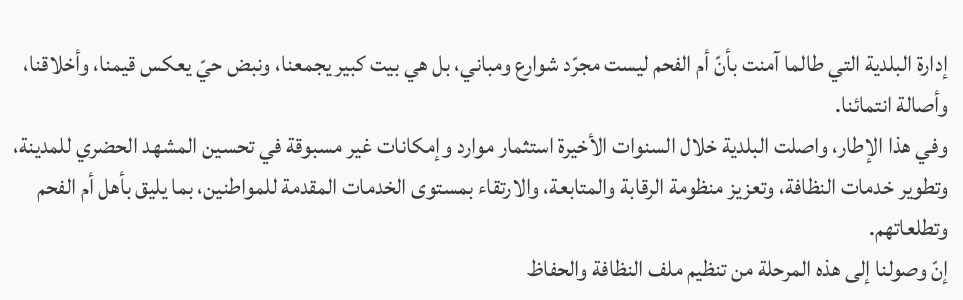إدارة البلدية التي طالما آمنت بأنّ أم الفحم ليست مجرّد شوارع ومباني، بل هي بيت كبير يجمعنا، ونبض حيّ يعكس قيمنا، وأخلاقنا، وأصالة انتمائنا.
وفي هذا الإطار، واصلت البلدية خلال السنوات الأخيرة استثمار موارد وإمكانات غير مسبوقة في تحسين المشهد الحضري للمدينة، وتطوير خدمات النظافة، وتعزيز منظومة الرقابة والمتابعة، والارتقاء بمستوى الخدمات المقدمة للمواطنين، بما يليق بأهل أم الفحم وتطلعاتهم.
إنّ وصولنا إلى هذه المرحلة من تنظيم ملف النظافة والحفاظ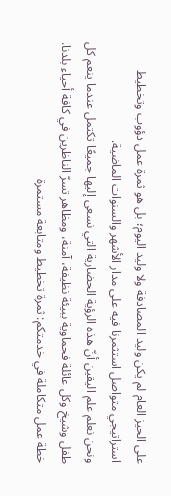على الحيز العام لم يكن وليد المصادفة ولا وليد اليوم؛ بل هو ثمرة عمل دؤوب وتخطيط استراتيجي متواصل استثمرنا فيه على مدار الأشهر والسنوات الماضية.
ونحن نعلم علم اليقين أنّ هذه الرؤية الحضارية التي نسعى إليها جميعًا تكتمل عندما ينعم كل طفل وشيخ وكل عائلة فحماوية ببيئة نظيفة، آمنة، ومظاهر تسرّ الناظرين في كافة أحياء بلدنا.
خطة عمل متكاملة في خدمتكم: ثمرة تخطيط ومتابعة مستمرة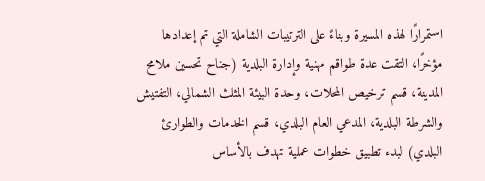استمرارًا لهذه المسيرة وبناءً على الترتيبات الشاملة التي تم إعدادها مؤخرًا، التقت عدة طواقم مهنية وإدارة البلدية (جناح تحسين ملامح المدينة، قسم ترخيص المحلات، وحدة البيئة المثلث الشمالي، التفتيش والشرطة البلدية، المدعي العام البلدي، قسم الخدمات والطوارئ البلدي) لبدء تطبيق خطوات عملية تهدف بالأساس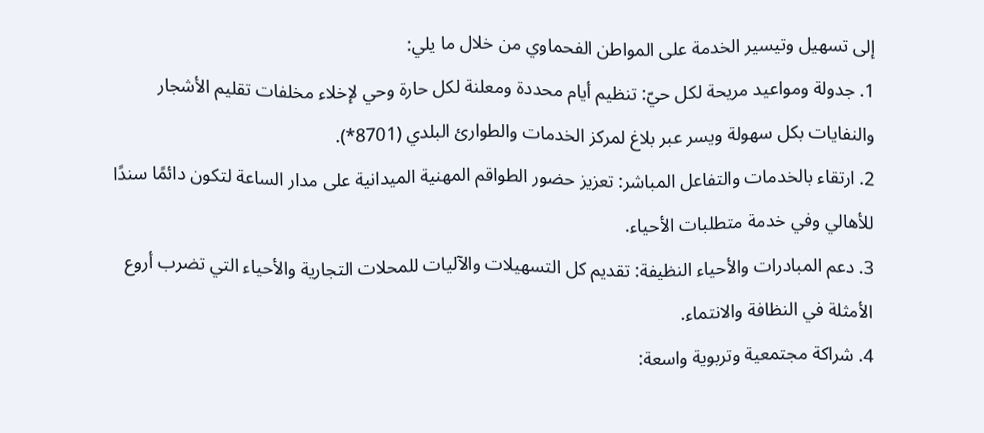إلى تسهيل وتيسير الخدمة على المواطن الفحماوي من خلال ما يلي:
1. جدولة ومواعيد مريحة لكل حيّ: تنظيم أيام محددة ومعلنة لكل حارة وحي لإخلاء مخلفات تقليم الأشجار والنفايات بكل سهولة ويسر عبر بلاغ لمركز الخدمات والطوارئ البلدي (8701*).
2. ارتقاء بالخدمات والتفاعل المباشر: تعزيز حضور الطواقم المهنية الميدانية على مدار الساعة لتكون دائمًا سندًا للأهالي وفي خدمة متطلبات الأحياء.
3. دعم المبادرات والأحياء النظيفة: تقديم كل التسهيلات والآليات للمحلات التجارية والأحياء التي تضرب أروع الأمثلة في النظافة والانتماء.
4. شراكة مجتمعية وتربوية واسعة: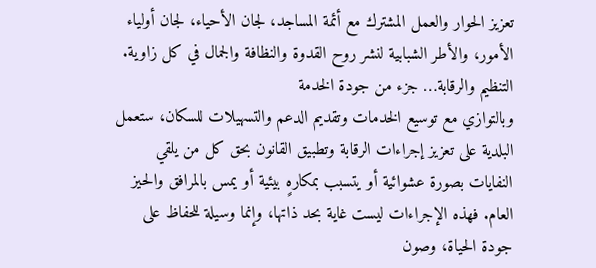تعزيز الحوار والعمل المشترك مع أئمة المساجد، لجان الأحياء، لجان أولياء الأمور، والأطر الشبابية لنشر روح القدوة والنظافة والجمال في كل زاوية.
التنظيم والرقابة… جزء من جودة الخدمة
وبالتوازي مع توسيع الخدمات وتقديم الدعم والتسهيلات للسكان، ستعمل البلدية على تعزيز إجراءات الرقابة وتطبيق القانون بحق كل من يلقي النفايات بصورة عشوائية أو يتسبب بمكارهٍ بيئية أو يمس بالمرافق والحيز العام. فهذه الإجراءات ليست غاية بحد ذاتها، وإنما وسيلة للحفاظ على جودة الحياة، وصون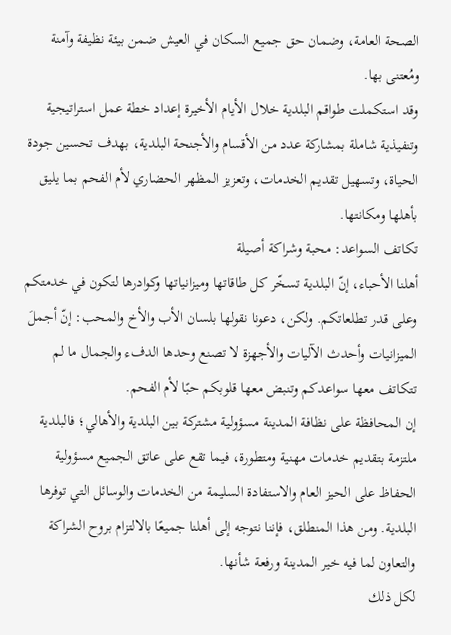الصحة العامة، وضمان حق جميع السكان في العيش ضمن بيئة نظيفة وآمنة ومُعتنى بها.
وقد استكملت طواقم البلدية خلال الأيام الأخيرة إعداد خطة عمل استراتيجية وتنفيذية شاملة بمشاركة عدد من الأقسام والأجنحة البلدية، بهدف تحسين جودة الحياة، وتسهيل تقديم الخدمات، وتعزيز المظهر الحضاري لأم الفحم بما يليق بأهلها ومكانتها.
تكاتف السواعد: محبة وشراكة أصيلة
أهلنا الأحباء، إنّ البلدية تسخّر كل طاقاتها وميزانياتها وكوادرها لتكون في خدمتكم وعلى قدر تطلعاتكم. ولكن، دعونا نقولها بلسان الأب والأخ والمحب: إنّ أجملَ الميزانيات وأحدث الآليات والأجهزة لا تصنع وحدها الدفء والجمال ما لم تتكاتف معها سواعدكم وتنبض معها قلوبكم حبًا لأم الفحم.
إن المحافظة على نظافة المدينة مسؤولية مشتركة بين البلدية والأهالي؛ فالبلدية ملتزمة بتقديم خدمات مهنية ومتطورة، فيما تقع على عاتق الجميع مسؤولية الحفاظ على الحيز العام والاستفادة السليمة من الخدمات والوسائل التي توفرها البلدية. ومن هذا المنطلق، فإننا نتوجه إلى أهلنا جميعًا بالالتزام بروح الشراكة والتعاون لما فيه خير المدينة ورفعة شأنها.
لكل ذلك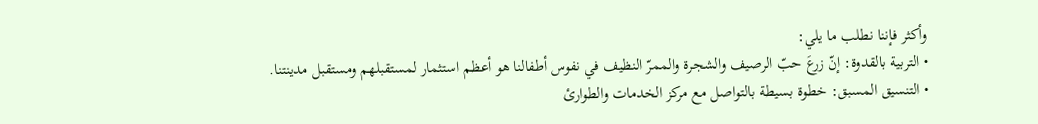وأكثر فإننا نطلب ما يلي:
• التربية بالقدوة: إنّ زرعَ حبّ الرصيف والشجرة والممرّ النظيف في نفوس أطفالنا هو أعظم استثمار لمستقبلهم ومستقبل مدينتنا.
• التنسيق المسبق: خطوة بسيطة بالتواصل مع مركز الخدمات والطوارئ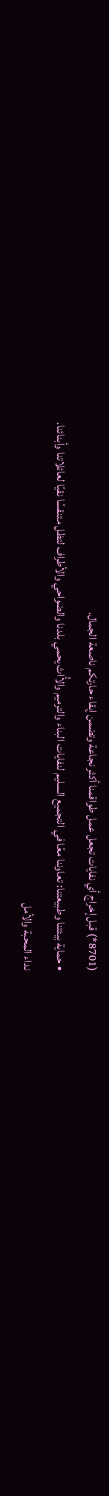(8701*) قبل إخراج أي نفايات تجعل عمل طواقمنا أكثر نجاعة وتضمن إبقاء حارتكم ناصعة الجمال.
• حماية بيئتنا وطبيعتنا: تعاوننا معًا في التجميع السليم لنفايات البناء والترميم والأُاث يحمي بلدنا والضواحي والأطراف لتظل متنقسًا نقيًا لعائلاتنا وأبنائنا.
نداء المحبة والأمل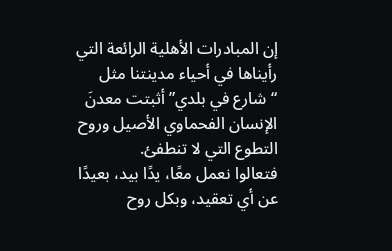إن المبادرات الأهلية الرائعة التي رأيناها في أحياء مدينتنا مثل “شارع في بلدي” أثبتت معدنَ الإنسان الفحماوي الأصيل وروح التطوع التي لا تنطفئ.
فتعالوا نعمل معًا، يدًا بيد، بعيدًا عن أي تعقيد، وبكل روح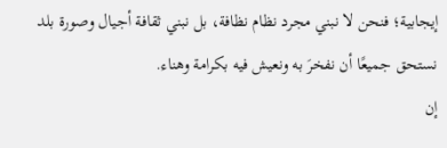إيجابية؛ فنحن لا نبني مجرد نظام نظافة، بل نبني ثقافة أجيال وصورة بلد نستحق جميعًا أن نفخرَ به ونعيش فيه بكرامة وهناء.
إن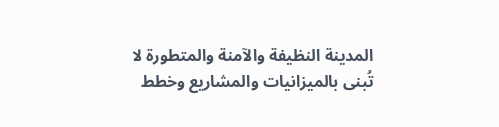المدينة النظيفة والآمنة والمتطورة لا تُبنى بالميزانيات والمشاريع وخطط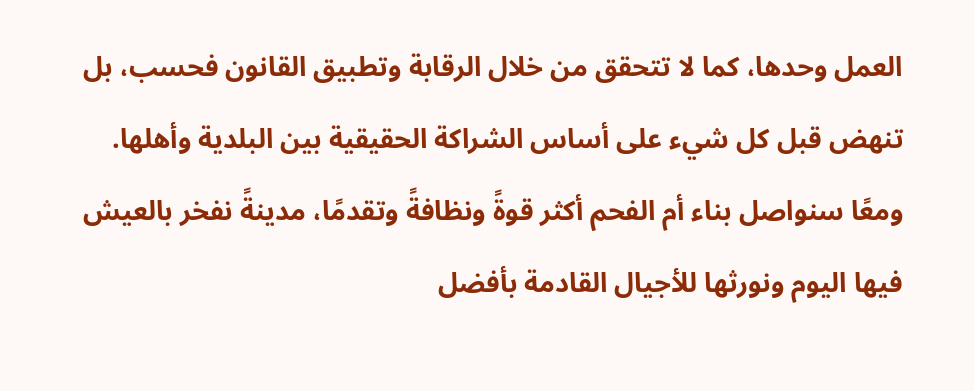العمل وحدها، كما لا تتحقق من خلال الرقابة وتطبيق القانون فحسب، بل تنهض قبل كل شيء على أساس الشراكة الحقيقية بين البلدية وأهلها. ومعًا سنواصل بناء أم الفحم أكثر قوةً ونظافةً وتقدمًا، مدينةً نفخر بالعيش فيها اليوم ونورثها للأجيال القادمة بأفضل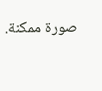صورة ممكنة.